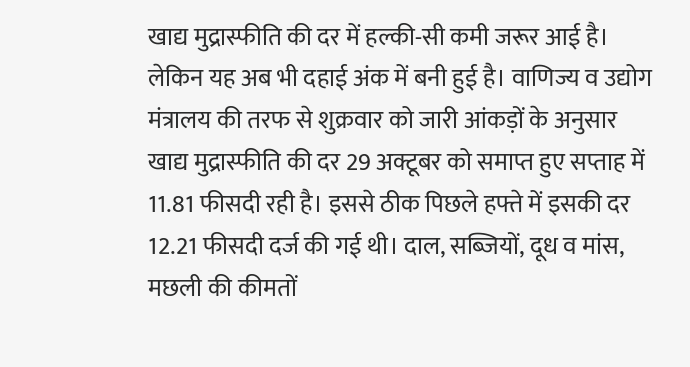खाद्य मुद्रास्फीति की दर में हल्की-सी कमी जरूर आई है। लेकिन यह अब भी दहाई अंक में बनी हुई है। वाणिज्य व उद्योग मंत्रालय की तरफ से शुक्रवार को जारी आंकड़ों के अनुसार खाद्य मुद्रास्फीति की दर 29 अक्टूबर को समाप्त हुए सप्ताह में 11.81 फीसदी रही है। इससे ठीक पिछले हफ्ते में इसकी दर 12.21 फीसदी दर्ज की गई थी। दाल, सब्जियों, दूध व मांस, मछली की कीमतों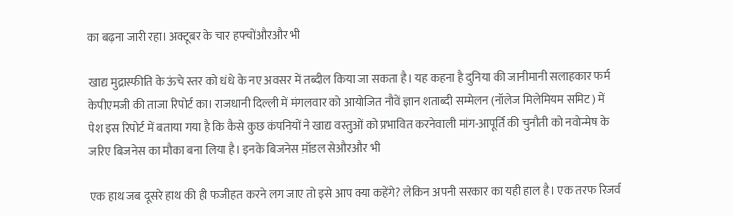का बढ़ना जारी रहा। अक्टूबर के चार हफ्चोंऔरऔर भी

खाद्य मुद्रास्फीति के ऊंचे स्तर को धंधे के नए अवसर में तब्दील किया जा सकता है। यह कहना है दुनिया की जानीमानी सलाहकार फर्म केपीएमजी की ताजा रिपोर्ट का। राजधानी दिल्ली में मंगलवार को आयोजित नौवें ज्ञान शताब्दी सम्मेलन (नॉलेज मिलेमियम समिट) में पेश इस रिपोर्ट में बताया गया है कि कैसे कुछ कंपनियों ने खाद्य वस्तुओं को प्रभावित करनेवाली मांग-आपूर्ति की चुनौती को नवोन्मेष के जरिए बिजनेस का मौका बना लिया है। इनके बिजनेस म़ॉडल सेऔरऔर भी

एक हाथ जब दूसरे हाथ की ही फजीहत करने लग जाए तो इसे आप क्या कहेंगे? लेकिन अपनी सरकार का यही हाल है। एक तरफ रिजर्व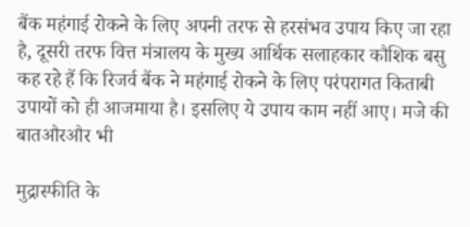बैंक महंगाई रोकने के लिए अपनी तरफ से हरसंभव उपाय किए जा रहा है, दूसरी तरफ वित्त मंत्रालय के मुख्य आर्थिक सलाहकार कौशिक बसु कह रहे हैं कि रिजर्व बैंक ने महंगाई रोकने के लिए परंपरागत किताबी उपायों को ही आजमाया है। इसलिए ये उपाय काम नहीं आए। मजे की बातऔरऔर भी

मुद्रास्फीति के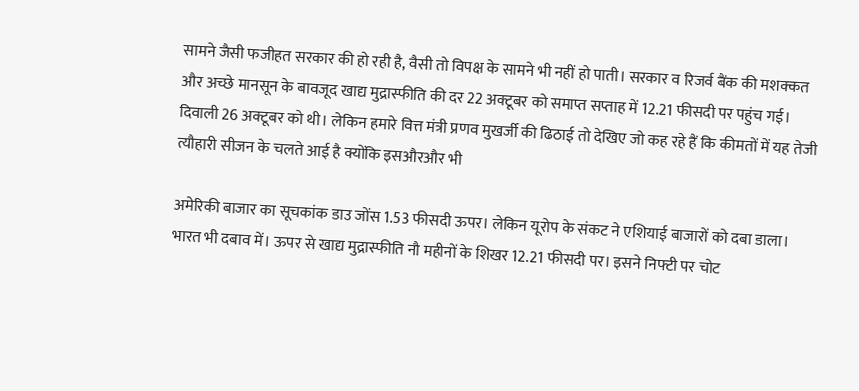सामने जैसी फजीहत सरकार की हो रही है, वैसी तो विपक्ष के सामने भी नहीं हो पाती। सरकार व रिजर्व बैंक की मशक्कत और अच्छे मानसून के बावजूद खाद्य मुद्रास्फीति की दर 22 अक्टूबर को समाप्त सप्ताह में 12.21 फीसदी पर पहुंच गई। दिवाली 26 अक्टूबर को थी। लेकिन हमारे वित्त मंत्री प्रणव मुखर्जी की ढिठाई तो देखिए जो कह रहे हैं कि कीमतों में यह तेजी त्यौहारी सीजन के चलते आई है क्योंकि इसऔरऔर भी

अमेरिकी बाजार का सूचकांक डाउ जोंस 1.53 फीसदी ऊपर। लेकिन यूरोप के संकट ने एशियाई बाजारों को दबा डाला। भारत भी दबाव में। ऊपर से खाद्य मुद्रास्फीति नौ महीनों के शिखर 12.21 फीसदी पर। इसने निफ्टी पर चोट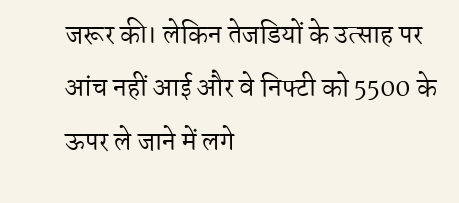जरूर की। लेकिन तेजडियों के उत्साह पर आंच नहीं आई और वे निफ्टी को 5500 के ऊपर ले जाने में लगे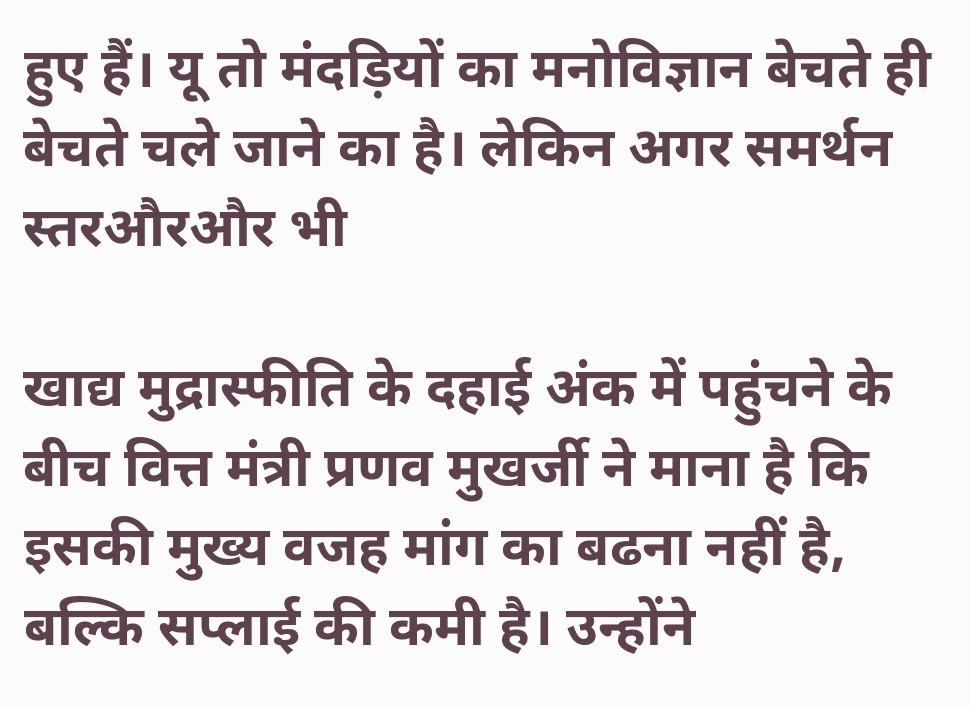हुए हैं। यू तो मंदड़ियों का मनोविज्ञान बेचते ही बेचते चले जाने का है। लेकिन अगर समर्थन स्तरऔरऔर भी

खाद्य मुद्रास्फीति के दहाई अंक में पहुंचने के बीच वित्त मंत्री प्रणव मुखर्जी ने माना है कि इसकी मुख्य वजह मांग का बढना नहीं है, बल्कि सप्लाई की कमी है। उन्होंने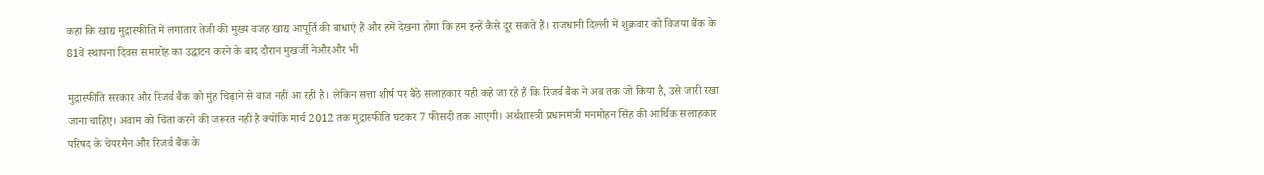कहा कि खाद्य मुद्रास्फीति में लगातार तेजी की मुख्य वजह खाद्य आपूर्ति की बाधाएं हैं और हमें देखना होगा कि हम इन्हें कैसे दूर सकते हैं। राजधानी दिल्ली में शुक्रवार को विजया बैंक के 81वें स्थापना दिवस समारोह का उद्घाटन करने के बाद दौरान मुखर्जी नेऔरऔर भी

मुद्रास्फीति सरकार और रिजर्व बैंक को मुंह चिढ़ाने से बाज नहीं आ रही है। लेकिन सत्ता शीर्ष पर बैठे सलाहकार यही कहे जा रहे हैं कि रिजर्व बैंक ने अब तक जो किया है, उसे जारी रखा जाना चाहिए। अवाम को चिंता करने की जरूरत नहीं है क्योंकि मार्च 2012 तक मुद्रास्फीति घटकर 7 फीसदी तक आएगी। अर्थशास्त्री प्रधानमंत्री मनमोहन सिंह की आर्थिक सलाहकार परिषद के चेयरमैन और रिजर्व बैंक के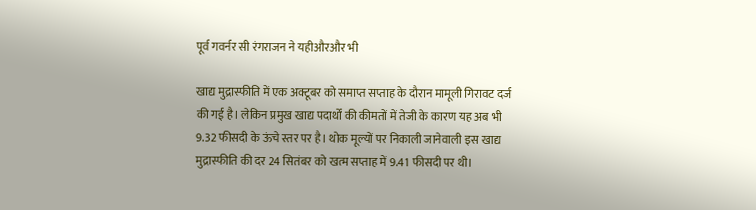पूर्व गवर्नर सी रंगराजन ने यहीऔरऔर भी

खाद्य मुद्रास्फीति में एक अक्टूबर को समाप्त सप्ताह के दौरान मामूली गिरावट दर्ज की गई है। लेकिन प्रमुख खाद्य पदार्थों की कीमतों में तेजी के कारण यह अब भी 9.32 फीसदी के ऊंचे स्तर पर है। थोक मूल्यों पर निकाली जानेवाली इस खाद्य मुद्रास्फीति की दर 24 सितंबर को खत्म सप्ताह में 9.41 फीसदी पर थी।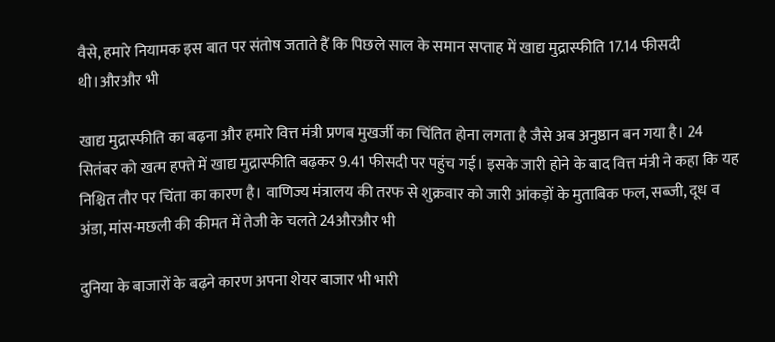वैसे, हमारे नियामक इस बात पर संतोष जताते हैं कि पिछले साल के समान सप्ताह में खाद्य मुद्रास्फीति 17.14 फीसदी थी।औरऔर भी

खाद्य मुद्रास्फीति का बढ़ना और हमारे वित्त मंत्री प्रणब मुखर्जी का चिंतित होना लगता है जैसे अब अनुष्ठान बन गया है। 24 सितंबर को खत्म हफ्ते में खाद्य मुद्रास्फीति बढ़कर 9.41 फीसदी पर पहुंच गई। इसके जारी होने के बाद वित्त मंत्री ने कहा कि यह निश्चित तौर पर चिंता का कारण है। वाणिज्य मंत्रालय की तरफ से शुक्रवार को जारी आंकड़ों के मुताबिक फल, सब्जी, दूध व अंडा, मांस-मछली की कीमत में तेजी के चलते 24औरऔर भी

दुनिया के बाजारों के बढ़ने कारण अपना शेयर बाजार भी भारी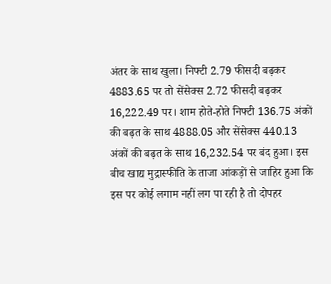अंतर के साथ खुला। निफ्टी 2.79 फीसदी बढ़कर 4883.65 पर तो सेंसेक्स 2.72 फीसदी बढ़कर 16,222.49 पर। शाम होते-होते निफ्टी 136.75 अंकों की बढ़त के साथ 4888.05 और सेंसेक्स 440.13 अंकों की बढ़त के साथ 16,232.54 पर बंद हुआ। इस बीच खाद्य मुद्रास्फीति के ताजा आंकड़ों से जाहिर हुआ कि इस पर कोई लगाम नहीं लग पा रही है तो दोपहर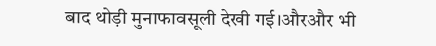बाद थोड़ी मुनाफावसूली देखी गई।औरऔर भी